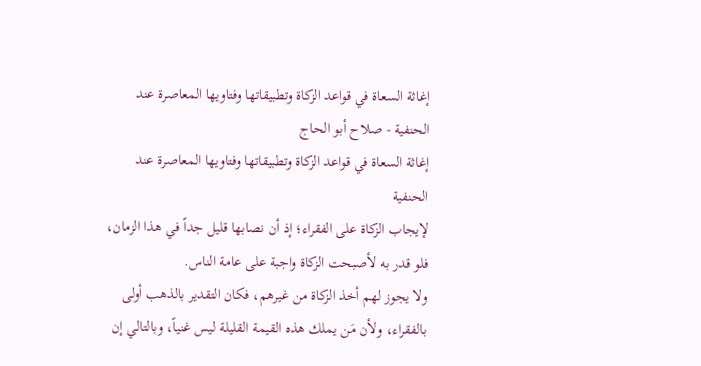إغاثة السعاة في قواعد الزكاة وتطبيقاتها وفتاويها المعاصرة عند الحنفية - صلاح أبو الحاج
إغاثة السعاة في قواعد الزكاة وتطبيقاتها وفتاويها المعاصرة عند الحنفية
لإيجاب الزكاة على الفقراء؛ إذ أن نصابها قليل جداً في هذا الزمان، فلو قدر به لأصبحت الزكاة واجبة على عامة الناس.
ولا يجوز لهم أخذ الزكاة من غيرهم، فكان التقدير بالذهب أولى بالفقراء، ولأن مَن يملك هذه القيمة القليلة ليس غنياً، وبالتالي إن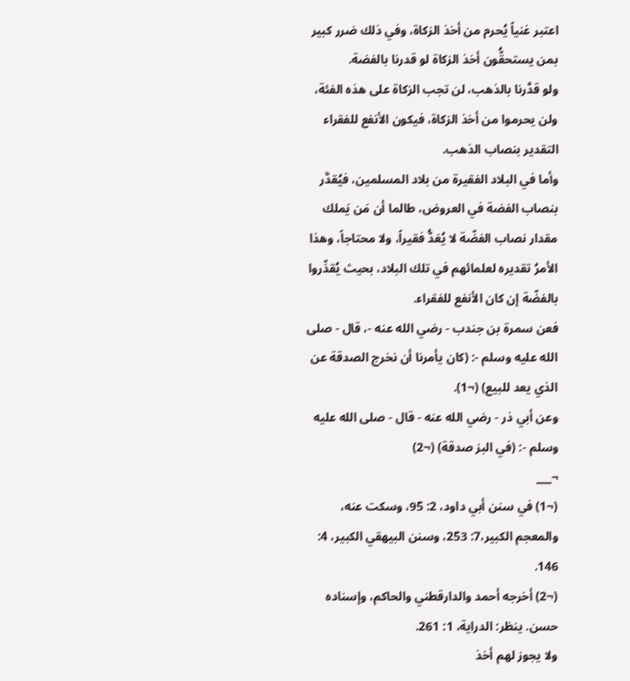اعتبر غنياً يُحرم من أخذ الزكاة، وفي ذلك ضرر كبير بمن يستحقُّون أخذ الزكاة لو قدرنا بالفضة.
ولو قدَّرنا بالذهب، لن تجب الزكاة على هذه الفئة، ولن يحرموا من أخذ الزكاة، فيكون الأنفع للفقراء التقدير بنصاب الذهب.
وأما في البلاد الفقيرة من بلاد المسلمين، فيُقدَّر بنصاب الفضة في العروض، طالما أن مَن يَملك مقدار نصاب الفضّة لا يُعَدُّ فقيراً، ولا محتاجاً، وهذا الأمرُ تقديره لعلمائهم في تلك البلاد، بحيث يُقدِّروا بالفضّة إن كان الأنفع للفقراء.
فعن سمرة بن جندب - رضي الله عنه -، قال - صلى الله عليه وسلم -: (كان يأمرنا أن نخرج الصدقة عن الذي يعد للبيع) (¬1).
وعن أبي ذر - رضي الله عنه - قال - صلى الله عليه وسلم -: (في البز صدقة) (¬2)
¬___
(¬1) في سنن أبي داود، 2: 95، وسكت عنه، والمعجم الكبير،7: 253، وسنن البيهقي الكبير، 4: 146.
(¬2) أخرجه أحمد والدارقطني والحاكم، وإسناده حسن. ينظر: الدراية، 1: 261.
ولا يجوز لهم أخذ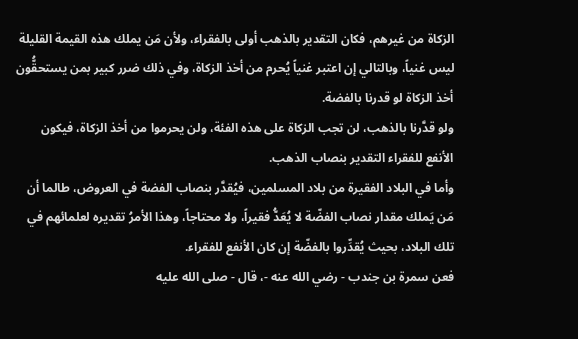الزكاة من غيرهم، فكان التقدير بالذهب أولى بالفقراء، ولأن مَن يملك هذه القيمة القليلة ليس غنياً، وبالتالي إن اعتبر غنياً يُحرم من أخذ الزكاة، وفي ذلك ضرر كبير بمن يستحقُّون أخذ الزكاة لو قدرنا بالفضة.
ولو قدَّرنا بالذهب، لن تجب الزكاة على هذه الفئة، ولن يحرموا من أخذ الزكاة، فيكون الأنفع للفقراء التقدير بنصاب الذهب.
وأما في البلاد الفقيرة من بلاد المسلمين، فيُقدَّر بنصاب الفضة في العروض، طالما أن مَن يَملك مقدار نصاب الفضّة لا يُعَدُّ فقيراً، ولا محتاجاً، وهذا الأمرُ تقديره لعلمائهم في تلك البلاد، بحيث يُقدِّروا بالفضّة إن كان الأنفع للفقراء.
فعن سمرة بن جندب - رضي الله عنه -، قال - صلى الله عليه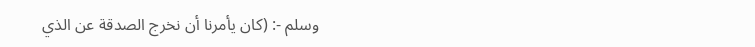وسلم -: (كان يأمرنا أن نخرج الصدقة عن الذي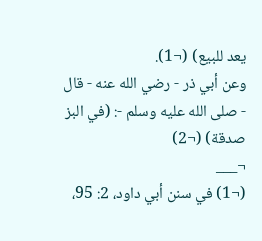يعد للبيع) (¬1).
وعن أبي ذر - رضي الله عنه - قال - صلى الله عليه وسلم -: (في البز صدقة) (¬2)
¬___
(¬1) في سنن أبي داود، 2: 95،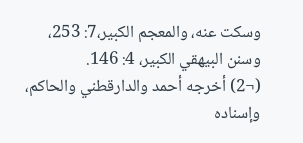وسكت عنه، والمعجم الكبير،7: 253، وسنن البيهقي الكبير، 4: 146.
(¬2) أخرجه أحمد والدارقطني والحاكم، وإسناده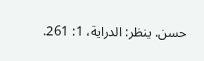حسن. ينظر: الدراية، 1: 261.